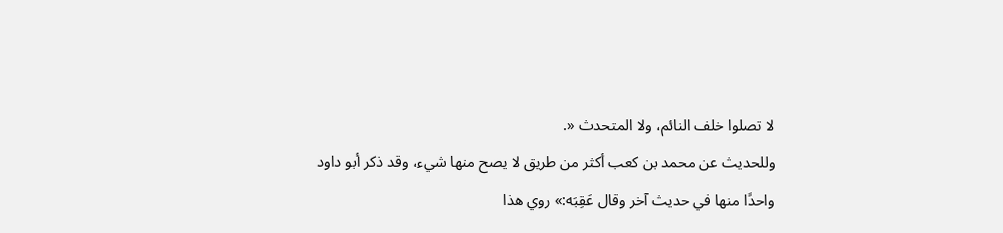لا تصلوا خلف النائم، ولا المتحدث «.
وللحديث عن محمد بن كعب أكثر من طريق لا يصح منها شيء، وقد ذكر أبو داود واحدًا منها في حديث آخر وقال عَقِبَه:» روي هذا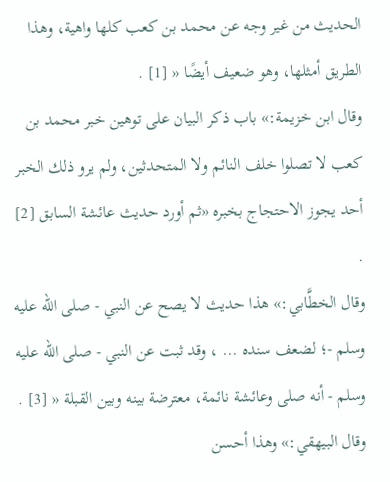الحديث من غير وجه عن محمد بن كعب كلها واهية، وهذا الطريق أمثلها، وهو ضعيف أيضًا « [1] .
وقال ابن خزيمة:» باب ذكر البيان على توهين خبر محمد بن كعب لا تصلوا خلف النائم ولا المتحدثين، ولم يرو ذلك الخبر أحد يجوز الاحتجاج بخبره «ثم أورد حديث عائشة السابق [2] .
وقال الخطَّابي:» هذا حديث لا يصح عن النبي - صلى الله عليه وسلم -؛ لضعف سنده ... ، وقد ثبت عن النبي - صلى الله عليه وسلم - أنه صلى وعائشة نائمة، معترضة بينه وبين القبلة « [3] .
وقال البيهقي:» وهذا أحسن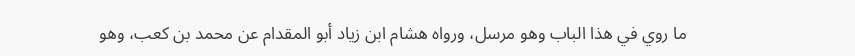ما روي في هذا الباب وهو مرسل، ورواه هشام ابن زياد أبو المقدام عن محمد بن كعب، وهو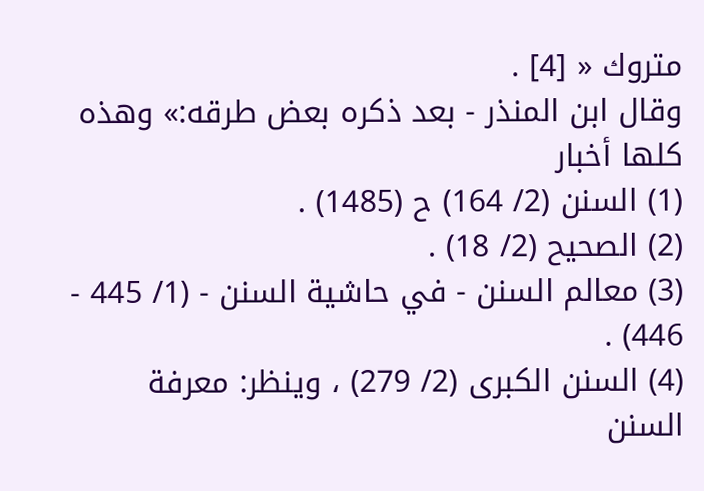متروك « [4] .
وقال ابن المنذر - بعد ذكره بعض طرقه:» وهذه كلها أخبار
(1) السنن (2/ 164) ح (1485) .
(2) الصحيح (2/ 18) .
(3) معالم السنن - في حاشية السنن - (1/ 445 - 446) .
(4) السنن الكبرى (2/ 279) ، وينظر: معرفة السنن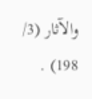والآثار (3/ 198) .